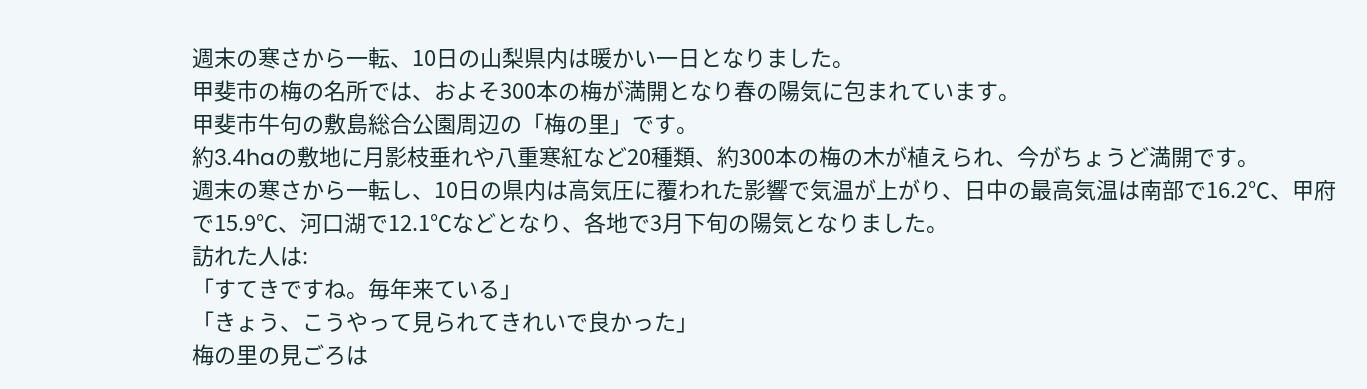週末の寒さから一転、10日の山梨県内は暖かい一日となりました。
甲斐市の梅の名所では、およそ300本の梅が満開となり春の陽気に包まれています。
甲斐市牛句の敷島総合公園周辺の「梅の里」です。
約3.4haの敷地に月影枝垂れや八重寒紅など20種類、約300本の梅の木が植えられ、今がちょうど満開です。
週末の寒さから一転し、10日の県内は高気圧に覆われた影響で気温が上がり、日中の最高気温は南部で16.2℃、甲府で15.9℃、河口湖で12.1℃などとなり、各地で3月下旬の陽気となりました。
訪れた人は:
「すてきですね。毎年来ている」
「きょう、こうやって見られてきれいで良かった」
梅の里の見ごろは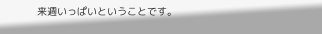来週いっぱいということです。